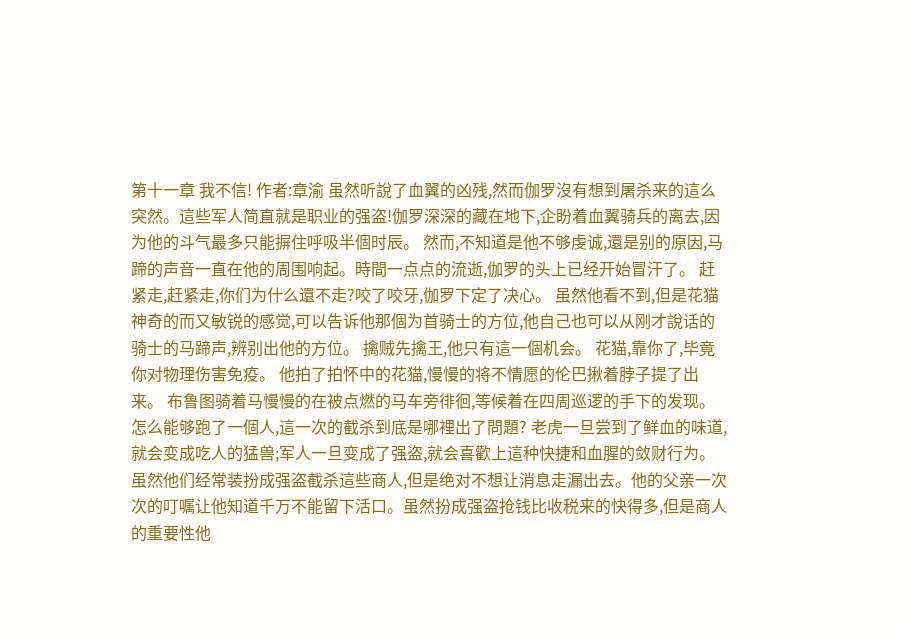第十一章 我不信! 作者:章渝 虽然听說了血翼的凶残,然而伽罗沒有想到屠杀来的這么突然。這些军人简直就是职业的强盗!伽罗深深的藏在地下,企盼着血翼骑兵的离去,因为他的斗气最多只能摒住呼吸半個时辰。 然而,不知道是他不够虔诚,還是别的原因,马蹄的声音一直在他的周围响起。時間一点点的流逝,伽罗的头上已经开始冒汗了。 赶紧走,赶紧走,你们为什么還不走?咬了咬牙,伽罗下定了决心。 虽然他看不到,但是花猫神奇的而又敏锐的感觉,可以告诉他那個为首骑士的方位,他自己也可以从刚才說话的骑士的马蹄声,辨别出他的方位。 擒贼先擒王,他只有這一個机会。 花猫,靠你了,毕竟你对物理伤害免疫。 他拍了拍怀中的花猫,慢慢的将不情愿的伦巴揪着脖子提了出来。 布鲁图骑着马慢慢的在被点燃的马车旁徘徊,等候着在四周巡逻的手下的发现。怎么能够跑了一個人,這一次的截杀到底是哪裡出了問題? 老虎一旦尝到了鲜血的味道,就会变成吃人的猛兽;军人一旦变成了强盗,就会喜歡上這种快捷和血腥的敛财行为。 虽然他们经常装扮成强盗截杀這些商人,但是绝对不想让消息走漏出去。他的父亲一次次的叮嘱让他知道千万不能留下活口。虽然扮成强盗抢钱比收税来的快得多,但是商人的重要性他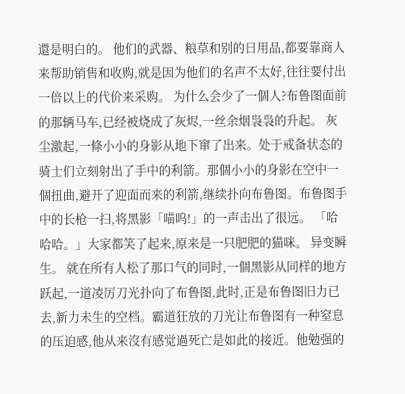還是明白的。 他们的武器、粮草和别的日用品,都要靠商人来帮助销售和收购,就是因为他们的名声不太好,往往要付出一倍以上的代价来采购。 为什么会少了一個人?布鲁图面前的那辆马车,已经被烧成了灰烬,一丝余烟袅袅的升起。 灰尘激起,一條小小的身影从地下窜了出来。处于戒备状态的骑士们立刻射出了手中的利箭。那個小小的身影在空中一個扭曲,避开了迎面而来的利箭,继续扑向布鲁图。布鲁图手中的长枪一扫,将黑影「喵呜!」的一声击出了很远。 「哈哈哈。」大家都笑了起来,原来是一只肥肥的猫咪。 异变瞬生。 就在所有人松了那口气的同时,一個黑影从同样的地方跃起,一道凌厉刀光扑向了布鲁图,此时,正是布鲁图旧力已去,新力未生的空档。霸道狂放的刀光让布鲁图有一种窒息的压迫感,他从来沒有感觉過死亡是如此的接近。他勉强的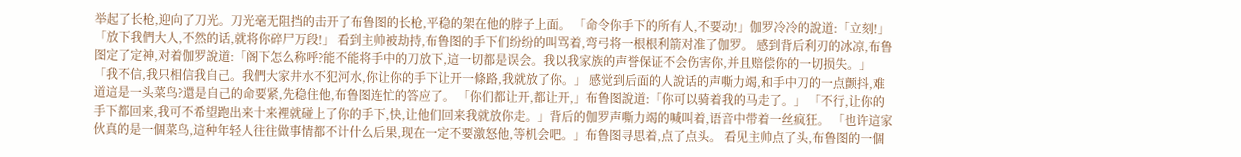举起了长枪,迎向了刀光。刀光毫无阻挡的击开了布鲁图的长枪,平稳的架在他的脖子上面。 「命令你手下的所有人,不要动!」伽罗冷冷的說道:「立刻!」 「放下我們大人,不然的话,就将你碎尸万段!」 看到主帅被劫持,布鲁图的手下们纷纷的叫骂着,弯弓将一根根利箭对准了伽罗。 感到背后利刃的冰凉,布鲁图定了定神,对着伽罗說道:「阁下怎么称呼?能不能将手中的刀放下,這一切都是误会。我以我家族的声誉保证不会伤害你,并且赔偿你的一切损失。」 「我不信,我只相信我自己。我們大家井水不犯河水,你让你的手下让开一條路,我就放了你。」 感觉到后面的人說话的声嘶力竭,和手中刀的一点颤抖,难道這是一头菜鸟?還是自己的命要紧,先稳住他,布鲁图连忙的答应了。 「你们都让开,都让开,」布鲁图說道:「你可以骑着我的马走了。」 「不行,让你的手下都回来,我可不希望跑出来十来裡就碰上了你的手下,快,让他们回来我就放你走。」背后的伽罗声嘶力竭的喊叫着,语音中带着一丝疯狂。 「也许這家伙真的是一個菜鸟,這种年轻人往往做事情都不计什么后果,现在一定不要激怒他,等机会吧。」布鲁图寻思着,点了点头。 看见主帅点了头,布鲁图的一個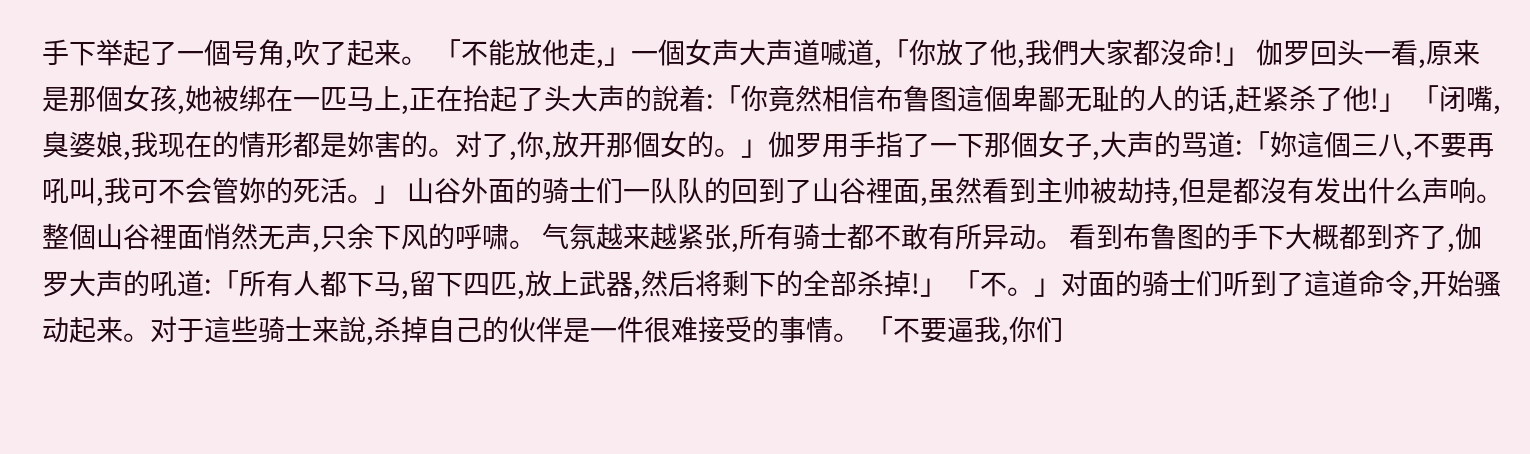手下举起了一個号角,吹了起来。 「不能放他走,」一個女声大声道喊道,「你放了他,我們大家都沒命!」 伽罗回头一看,原来是那個女孩,她被绑在一匹马上,正在抬起了头大声的說着:「你竟然相信布鲁图這個卑鄙无耻的人的话,赶紧杀了他!」 「闭嘴,臭婆娘,我现在的情形都是妳害的。对了,你,放开那個女的。」伽罗用手指了一下那個女子,大声的骂道:「妳這個三八,不要再吼叫,我可不会管妳的死活。」 山谷外面的骑士们一队队的回到了山谷裡面,虽然看到主帅被劫持,但是都沒有发出什么声响。整個山谷裡面悄然无声,只余下风的呼啸。 气氛越来越紧张,所有骑士都不敢有所异动。 看到布鲁图的手下大概都到齐了,伽罗大声的吼道:「所有人都下马,留下四匹,放上武器,然后将剩下的全部杀掉!」 「不。」对面的骑士们听到了這道命令,开始骚动起来。对于這些骑士来說,杀掉自己的伙伴是一件很难接受的事情。 「不要逼我,你们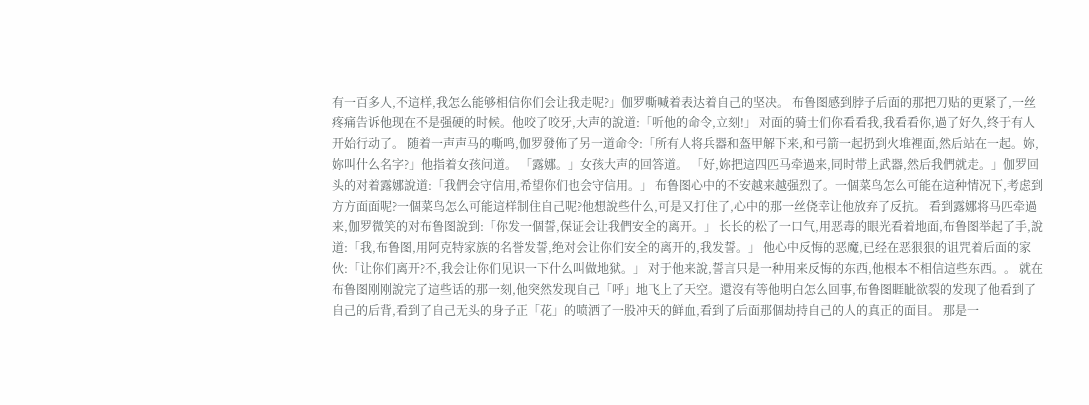有一百多人,不這样,我怎么能够相信你们会让我走呢?」伽罗嘶喊着表达着自己的坚决。 布鲁图感到脖子后面的那把刀贴的更紧了,一丝疼痛告诉他现在不是强硬的时候。他咬了咬牙,大声的說道:「听他的命令,立刻!」 对面的骑士们你看看我,我看看你,過了好久,终于有人开始行动了。 随着一声声马的嘶鸣,伽罗發佈了另一道命令:「所有人将兵器和盔甲解下来,和弓箭一起扔到火堆裡面,然后站在一起。妳,妳叫什么名字?」他指着女孩问道。 「露娜。」女孩大声的回答道。 「好,妳把這四匹马牵過来,同时带上武器,然后我們就走。」伽罗回头的对着露娜說道:「我們会守信用,希望你们也会守信用。」 布鲁图心中的不安越来越强烈了。一個菜鸟怎么可能在這种情况下,考虑到方方面面呢?一個菜鸟怎么可能這样制住自己呢?他想說些什么,可是又打住了,心中的那一丝侥幸让他放弃了反抗。 看到露娜将马匹牵過来,伽罗微笑的对布鲁图說到:「你发一個誓,保证会让我們安全的离开。」 长长的松了一口气,用恶毒的眼光看着地面,布鲁图举起了手,說道:「我,布鲁图,用阿克特家族的名誉发誓,绝对会让你们安全的离开的,我发誓。」 他心中反悔的恶魔,已经在恶狠狠的诅咒着后面的家伙:「让你们离开?不,我会让你们见识一下什么叫做地狱。」 对于他来說,誓言只是一种用来反悔的东西,他根本不相信這些东西。。 就在布鲁图刚刚說完了這些话的那一刻,他突然发现自己「呼」地飞上了天空。還沒有等他明白怎么回事,布鲁图睚眦欲裂的发现了他看到了自己的后背,看到了自己无头的身子正「花」的喷洒了一股冲天的鲜血,看到了后面那個劫持自己的人的真正的面目。 那是一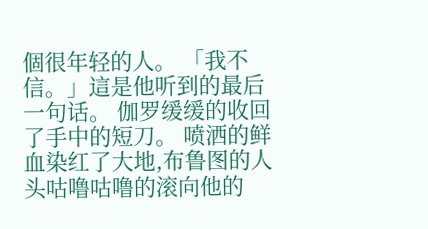個很年轻的人。 「我不信。」這是他听到的最后一句话。 伽罗缓缓的收回了手中的短刀。 喷洒的鲜血染红了大地,布鲁图的人头咕噜咕噜的滚向他的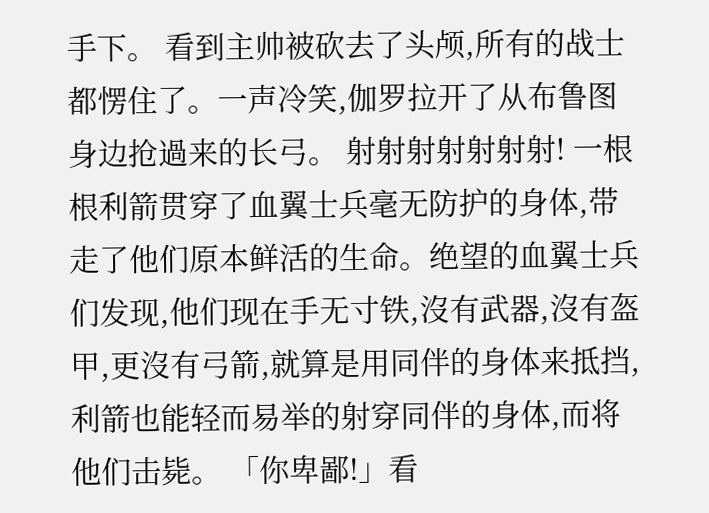手下。 看到主帅被砍去了头颅,所有的战士都愣住了。一声冷笑,伽罗拉开了从布鲁图身边抢過来的长弓。 射射射射射射射! 一根根利箭贯穿了血翼士兵毫无防护的身体,带走了他们原本鲜活的生命。绝望的血翼士兵们发现,他们现在手无寸铁,沒有武器,沒有盔甲,更沒有弓箭,就算是用同伴的身体来抵挡,利箭也能轻而易举的射穿同伴的身体,而将他们击毙。 「你卑鄙!」看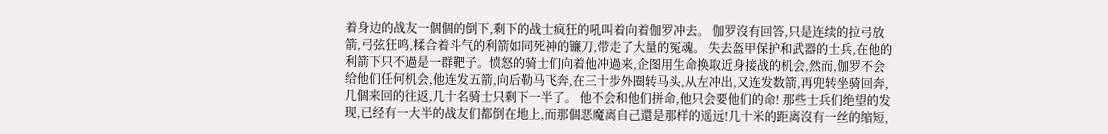着身边的战友一個個的倒下,剩下的战士疯狂的吼叫着向着伽罗冲去。 伽罗沒有回答,只是连续的拉弓放箭,弓弦狂鸣,糅合着斗气的利箭如同死神的镰刀,带走了大量的冤魂。 失去盔甲保护和武器的士兵,在他的利箭下只不過是一群靶子。愤怒的骑士们向着他冲過来,企图用生命换取近身接战的机会,然而,伽罗不会给他们任何机会,他连发五箭,向后勒马飞奔,在三十步外圈转马头,从左冲出,又连发数箭,再兜转坐骑回奔,几個来回的往返,几十名骑士只剩下一半了。 他不会和他们拼命,他只会要他们的命! 那些士兵们绝望的发现,已经有一大半的战友们都倒在地上,而那個恶魔离自己還是那样的遥远!几十米的距离沒有一丝的缩短,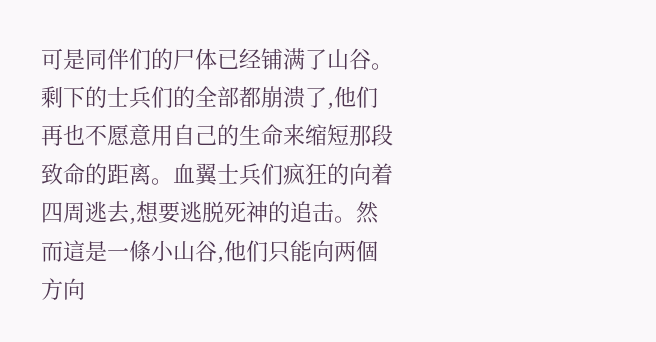可是同伴们的尸体已经铺满了山谷。 剩下的士兵们的全部都崩溃了,他们再也不愿意用自己的生命来缩短那段致命的距离。血翼士兵们疯狂的向着四周逃去,想要逃脱死神的追击。然而這是一條小山谷,他们只能向两個方向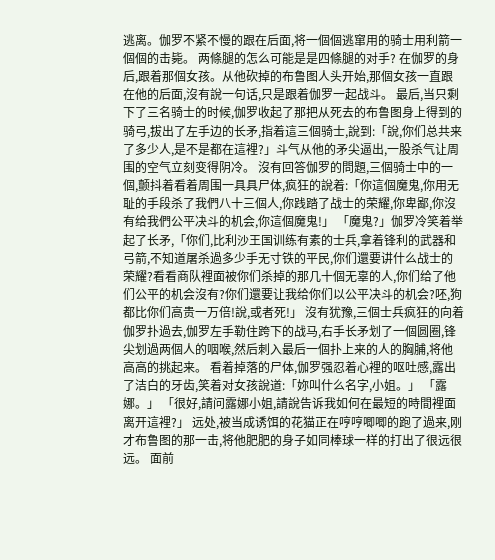逃离。伽罗不紧不慢的跟在后面,将一個個逃窜用的骑士用利箭一個個的击毙。 两條腿的怎么可能是是四條腿的对手? 在伽罗的身后,跟着那個女孩。从他砍掉的布鲁图人头开始,那個女孩一直跟在他的后面,沒有說一句话,只是跟着伽罗一起战斗。 最后,当只剩下了三名骑士的时候,伽罗收起了那把从死去的布鲁图身上得到的骑弓,拔出了左手边的长矛,指着這三個骑士,說到:「說,你们总共来了多少人,是不是都在這裡?」斗气从他的矛尖逼出,一股杀气让周围的空气立刻变得阴冷。 沒有回答伽罗的問題,三個骑士中的一個,颤抖着看着周围一具具尸体,疯狂的說着:「你這個魔鬼,你用无耻的手段杀了我們八十三個人,你践踏了战士的荣耀,你卑鄙,你沒有给我們公平决斗的机会,你這個魔鬼!」 「魔鬼?」伽罗冷笑着举起了长矛,「你们,比利沙王国训练有素的士兵,拿着锋利的武器和弓箭,不知道屠杀過多少手无寸铁的平民,你们還要讲什么战士的荣耀?看看商队裡面被你们杀掉的那几十個无辜的人,你们给了他们公平的机会沒有?你们還要让我给你们以公平决斗的机会?呸,狗都比你们高贵一万倍!說,或者死!」 沒有犹豫,三個士兵疯狂的向着伽罗扑過去,伽罗左手勒住跨下的战马,右手长矛划了一個圆圈,锋尖划過两個人的咽喉,然后刺入最后一個扑上来的人的胸脯,将他高高的挑起来。 看着掉落的尸体,伽罗强忍着心裡的呕吐感,露出了洁白的牙齿,笑着对女孩說道:「妳叫什么名字,小姐。」 「露娜。」 「很好,請问露娜小姐,請說告诉我如何在最短的時間裡面离开這裡?」 远处,被当成诱饵的花猫正在哼哼唧唧的跑了過来,刚才布鲁图的那一击,将他肥肥的身子如同棒球一样的打出了很远很远。 面前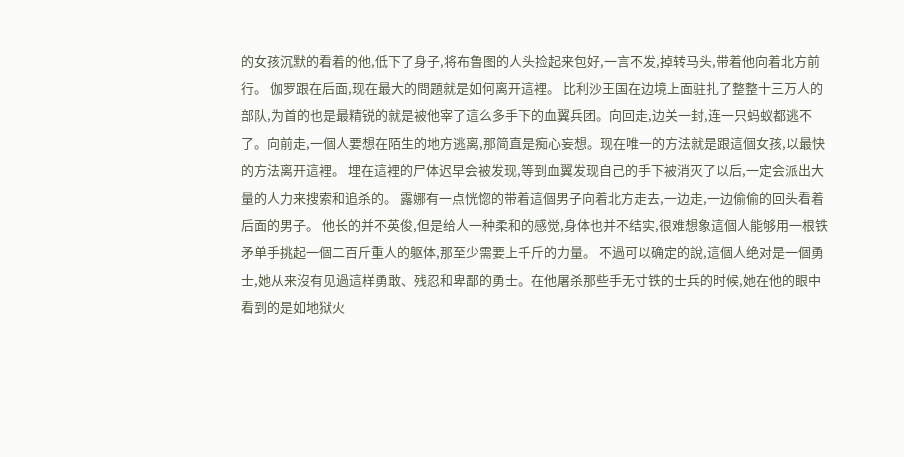的女孩沉默的看着的他,低下了身子,将布鲁图的人头捡起来包好,一言不发,掉转马头,带着他向着北方前行。 伽罗跟在后面,现在最大的問題就是如何离开這裡。 比利沙王国在边境上面驻扎了整整十三万人的部队,为首的也是最精锐的就是被他宰了這么多手下的血翼兵团。向回走,边关一封,连一只蚂蚁都逃不了。向前走,一個人要想在陌生的地方逃离,那简直是痴心妄想。现在唯一的方法就是跟這個女孩,以最快的方法离开這裡。 埋在這裡的尸体迟早会被发现,等到血翼发现自己的手下被消灭了以后,一定会派出大量的人力来搜索和追杀的。 露娜有一点恍惚的带着這個男子向着北方走去,一边走,一边偷偷的回头看着后面的男子。 他长的并不英俊,但是给人一种柔和的感觉,身体也并不结实,很难想象這個人能够用一根铁矛单手挑起一個二百斤重人的躯体,那至少需要上千斤的力量。 不過可以确定的說,這個人绝对是一個勇士,她从来沒有见過這样勇敢、残忍和卑鄙的勇士。在他屠杀那些手无寸铁的士兵的时候,她在他的眼中看到的是如地狱火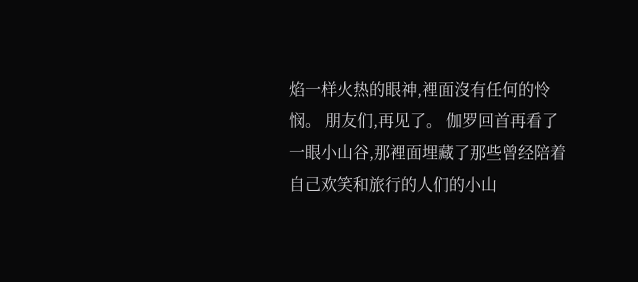焰一样火热的眼神,裡面沒有任何的怜悯。 朋友们,再见了。 伽罗回首再看了一眼小山谷,那裡面埋藏了那些曾经陪着自己欢笑和旅行的人们的小山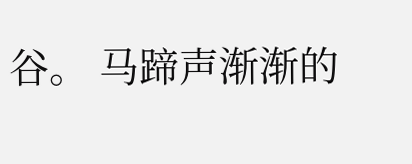谷。 马蹄声渐渐的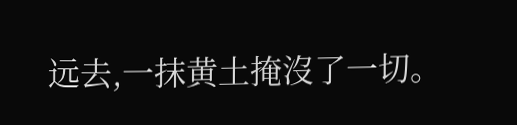远去,一抹黄土掩沒了一切。